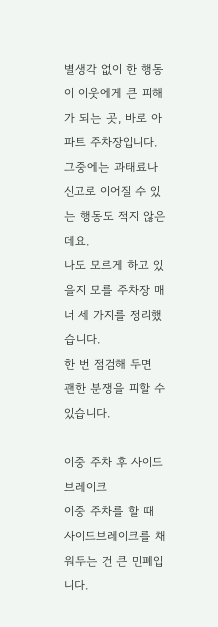별생각 없이 한 행동이 이웃에게 큰 피해가 되는 곳, 바로 아파트 주차장입니다.
그중에는 과태료나 신고로 이어질 수 있는 행동도 적지 않은데요.
나도 모르게 하고 있을지 모를 주차장 매너 세 가지를 정리했습니다.
한 번 점검해 두면 괜한 분쟁을 피할 수 있습니다.

이중 주차 후 사이드브레이크
이중 주차를 할 때 사이드브레이크를 채워두는 건 큰 민폐입니다.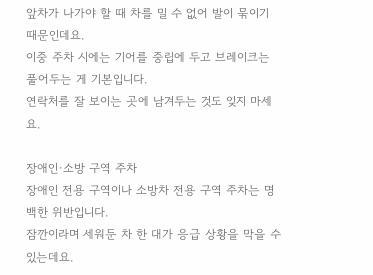앞차가 나가야 할 때 차를 밀 수 없어 발이 묶이기 때문인데요.
이중 주차 시에는 기어를 중립에 두고 브레이크는 풀어두는 게 기본입니다.
연락처를 잘 보이는 곳에 남겨두는 것도 잊지 마세요.

장애인·소방 구역 주차
장애인 전용 구역이나 소방차 전용 구역 주차는 명백한 위반입니다.
잠깐이라며 세워둔 차 한 대가 응급 상황을 막을 수 있는데요.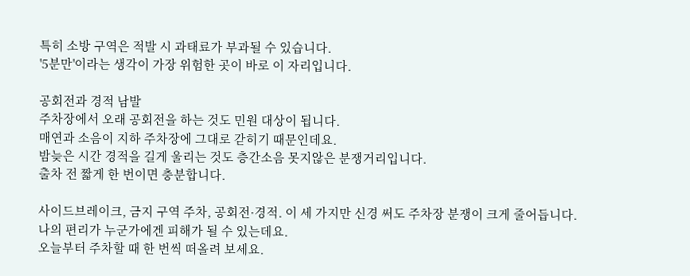특히 소방 구역은 적발 시 과태료가 부과될 수 있습니다.
'5분만'이라는 생각이 가장 위험한 곳이 바로 이 자리입니다.

공회전과 경적 남발
주차장에서 오래 공회전을 하는 것도 민원 대상이 됩니다.
매연과 소음이 지하 주차장에 그대로 갇히기 때문인데요.
밤늦은 시간 경적을 길게 울리는 것도 층간소음 못지않은 분쟁거리입니다.
출차 전 짧게 한 번이면 충분합니다.

사이드브레이크, 금지 구역 주차, 공회전·경적. 이 세 가지만 신경 써도 주차장 분쟁이 크게 줄어듭니다.
나의 편리가 누군가에겐 피해가 될 수 있는데요.
오늘부터 주차할 때 한 번씩 떠올려 보세요.